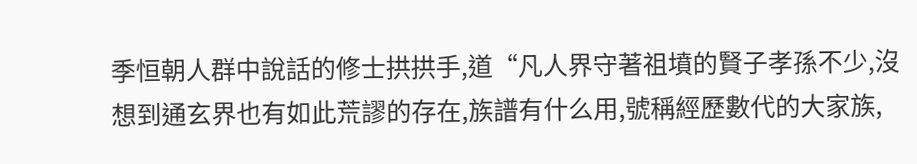季恒朝人群中說話的修士拱拱手,道“凡人界守著祖墳的賢子孝孫不少,沒想到通玄界也有如此荒謬的存在,族譜有什么用,號稱經歷數代的大家族,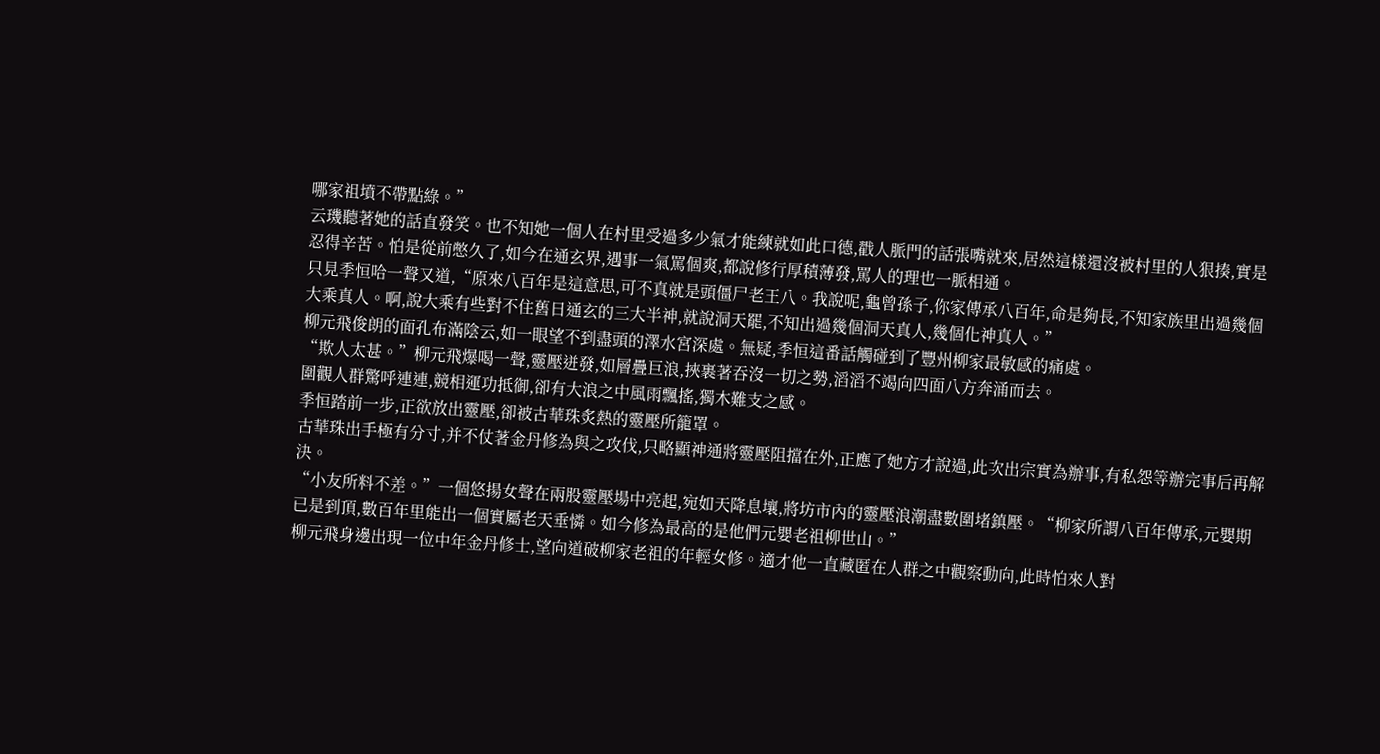哪家祖墳不帶點綠。”
云璣聽著她的話直發笑。也不知她一個人在村里受過多少氣才能練就如此口德,戳人脈門的話張嘴就來,居然這樣還沒被村里的人狠揍,實是忍得辛苦。怕是從前憋久了,如今在通玄界,遇事一氣罵個爽,都說修行厚積薄發,罵人的理也一脈相通。
只見季恒哈一聲又道,“原來八百年是這意思,可不真就是頭僵尸老王八。我說呢,龜曾孫子,你家傳承八百年,命是夠長,不知家族里出過幾個大乘真人。啊,說大乘有些對不住舊日通玄的三大半神,就說洞天罷,不知出過幾個洞天真人,幾個化神真人。”
柳元飛俊朗的面孔布滿陰云,如一眼望不到盡頭的澤水宮深處。無疑,季恒這番話觸碰到了豐州柳家最敏感的痛處。
“欺人太甚。”柳元飛爆喝一聲,靈壓迸發,如層疊巨浪,挾裹著吞沒一切之勢,滔滔不竭向四面八方奔涌而去。
圍觀人群驚呼連連,競相運功抵御,卻有大浪之中風雨飄搖,獨木難支之感。
季恒踏前一步,正欲放出靈壓,卻被古華珠炙熱的靈壓所籠罩。
古華珠出手極有分寸,并不仗著金丹修為與之攻伐,只略顯神通將靈壓阻擋在外,正應了她方才說過,此次出宗實為辦事,有私怨等辦完事后再解決。
“小友所料不差。”一個悠揚女聲在兩股靈壓場中亮起,宛如天降息壤,將坊市內的靈壓浪潮盡數圍堵鎮壓。“柳家所謂八百年傳承,元嬰期已是到頂,數百年里能出一個實屬老天垂憐。如今修為最高的是他們元嬰老祖柳世山。”
柳元飛身邊出現一位中年金丹修士,望向道破柳家老祖的年輕女修。適才他一直藏匿在人群之中觀察動向,此時怕來人對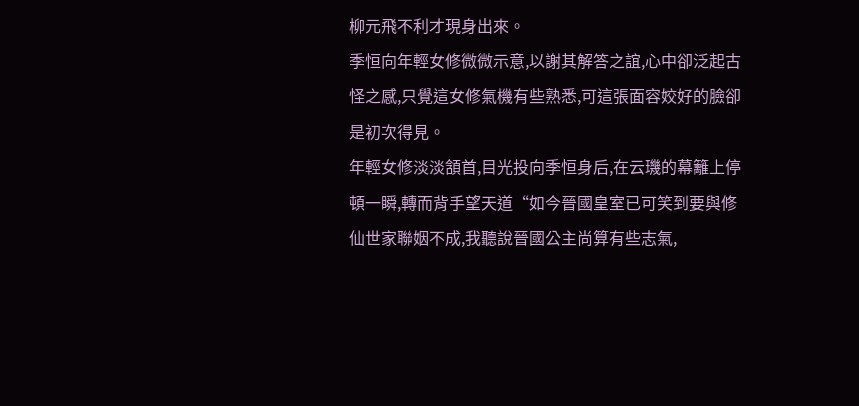柳元飛不利才現身出來。
季恒向年輕女修微微示意,以謝其解答之誼,心中卻泛起古怪之感,只覺這女修氣機有些熟悉,可這張面容姣好的臉卻是初次得見。
年輕女修淡淡頷首,目光投向季恒身后,在云璣的幕籬上停頓一瞬,轉而背手望天道“如今晉國皇室已可笑到要與修仙世家聯姻不成,我聽說晉國公主尚算有些志氣,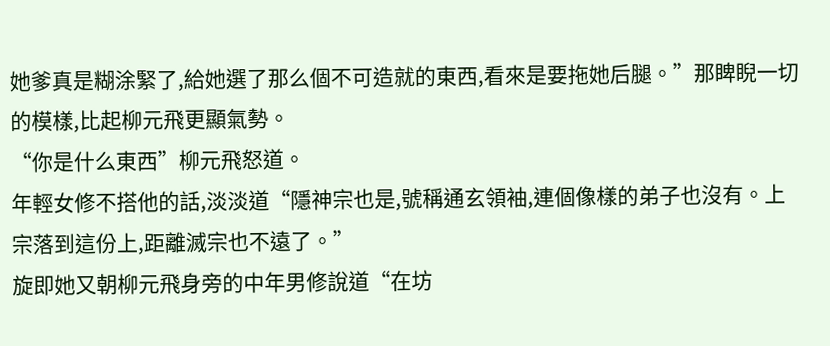她爹真是糊涂緊了,給她選了那么個不可造就的東西,看來是要拖她后腿。”那睥睨一切的模樣,比起柳元飛更顯氣勢。
“你是什么東西”柳元飛怒道。
年輕女修不搭他的話,淡淡道“隱神宗也是,號稱通玄領袖,連個像樣的弟子也沒有。上宗落到這份上,距離滅宗也不遠了。”
旋即她又朝柳元飛身旁的中年男修說道“在坊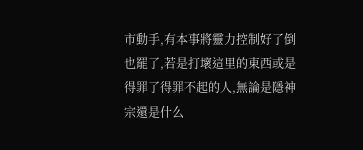市動手,有本事將靈力控制好了倒也罷了,若是打壞這里的東西或是得罪了得罪不起的人,無論是隱神宗還是什么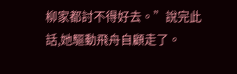柳家都討不得好去。”說完此話,她驅動飛舟自顧走了。